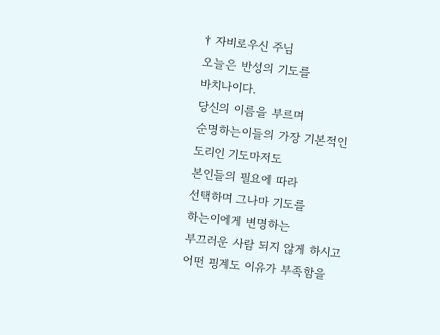† 자비로우신 주님
오늘은 반성의 기도를
바치나이다.
당신의 이름을 부르며
순명하는이들의 가장 기본적인
도리인 기도마저도
본인들의 필요에 따라
선택하며 그나마 기도를
하는이에게 변명하는
부끄러운 사람 되지 않게 하시고
어떤 핑계도 이유가 부족함을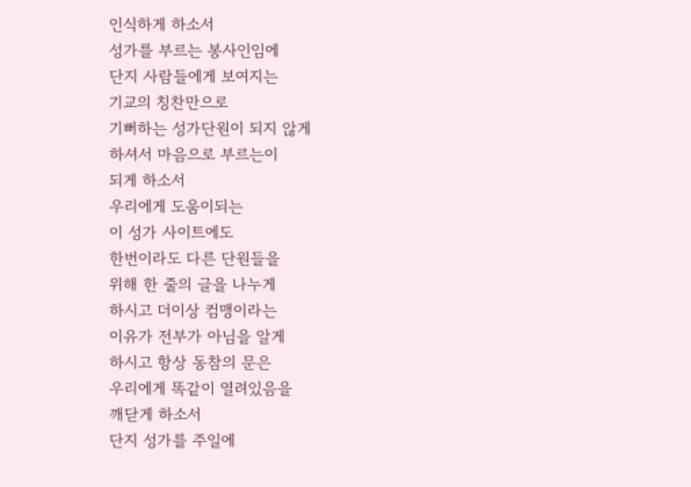인식하게 하소서
성가를 부르는 봉사인임에
단지 사람들에게 보여지는
기교의 칭찬만으로
기뻐하는 성가단원이 되지 않게
하셔서 마음으로 부르는이
되게 하소서
우리에게 도움이되는
이 성가 사이트에도
한번이라도 다른 단원들을
위해 한 줄의 글을 나누게
하시고 더이상 컴맹이라는
이유가 전부가 아님을 알게
하시고 항상 동참의 문은
우리에게 똑같이 열려있음을
깨닫게 하소서
단지 성가를 주일에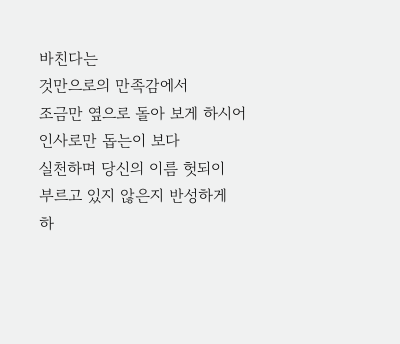바친다는
것만으로의 만족감에서
조금만 옆으로 돌아 보게 하시어
인사로만 돕는이 보다
실천하며 당신의 이름 헛되이
부르고 있지 않은지 반성하게
하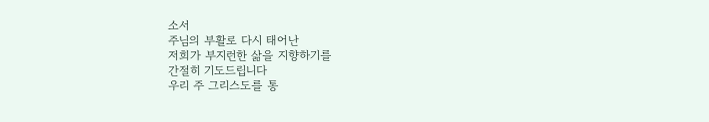소서
주님의 부활로 다시 태어난
저희가 부지런한 삶을 지향하기를
간절히 기도드립니다
우리 주 그리스도를 통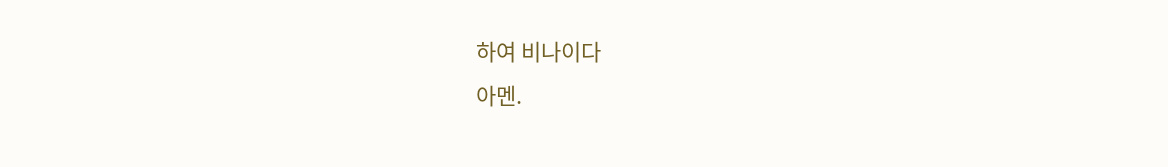하여 비나이다
아멘.